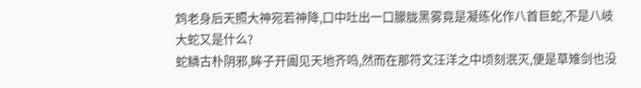鸩老身后天照大神宛若神降,口中吐出一口朦胧黑雾竟是凝练化作八首巨蛇,不是八岐大蛇又是什么?
蛇鳞古朴阴邪,眸子开阖见天地齐鸣,然而在那符文汪洋之中顷刻泯灭,便是草雉剑也没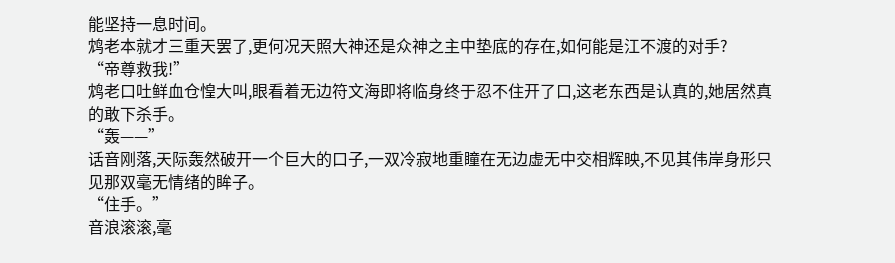能坚持一息时间。
鸩老本就才三重天罢了,更何况天照大神还是众神之主中垫底的存在,如何能是江不渡的对手?
“帝尊救我!”
鸩老口吐鲜血仓惶大叫,眼看着无边符文海即将临身终于忍不住开了口,这老东西是认真的,她居然真的敢下杀手。
“轰——”
话音刚落,天际轰然破开一个巨大的口子,一双冷寂地重瞳在无边虚无中交相辉映,不见其伟岸身形只见那双毫无情绪的眸子。
“住手。”
音浪滚滚,毫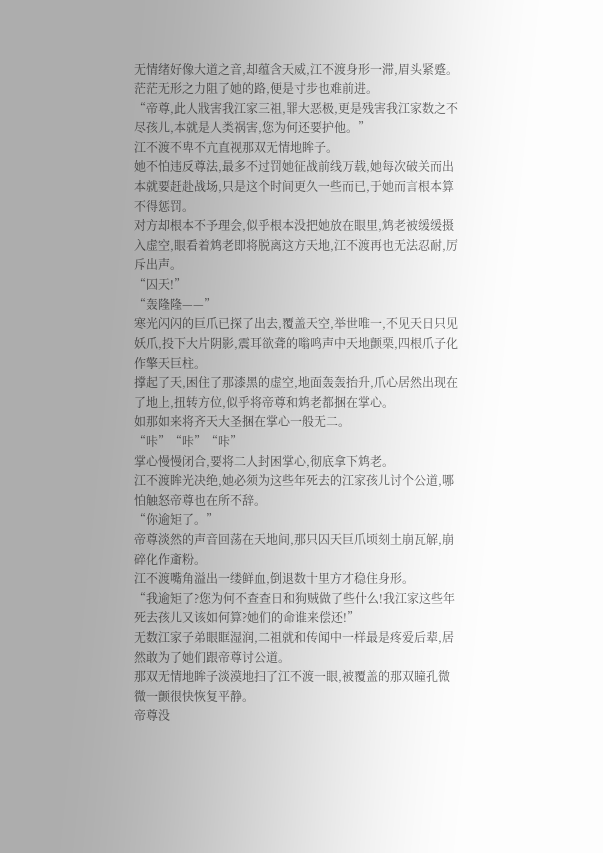无情绪好像大道之音,却蕴含天威,江不渡身形一滞,眉头紧蹙。
茫茫无形之力阻了她的路,便是寸步也难前进。
“帝尊,此人戕害我江家三祖,罪大恶极,更是残害我江家数之不尽孩儿,本就是人类祸害,您为何还要护他。”
江不渡不卑不亢直视那双无情地眸子。
她不怕违反尊法,最多不过罚她征战前线万载,她每次破关而出本就要赶赴战场,只是这个时间更久一些而已,于她而言根本算不得惩罚。
对方却根本不予理会,似乎根本没把她放在眼里,鸩老被缓缓摄入虚空,眼看着鸩老即将脱离这方天地,江不渡再也无法忍耐,厉斥出声。
“囚天!”
“轰隆隆——”
寒光闪闪的巨爪已探了出去,覆盖天空,举世唯一,不见天日只见妖爪,投下大片阴影,震耳欲聋的嗡鸣声中天地颤栗,四根爪子化作擎天巨柱。
撑起了天,困住了那漆黑的虚空,地面轰轰抬升,爪心居然出现在了地上,扭转方位,似乎将帝尊和鸩老都捆在掌心。
如那如来将齐天大圣捆在掌心一般无二。
“咔”“咔”“咔”
掌心慢慢闭合,要将二人封困掌心,彻底拿下鸩老。
江不渡眸光决绝,她必须为这些年死去的江家孩儿讨个公道,哪怕触怒帝尊也在所不辞。
“你逾矩了。”
帝尊淡然的声音回荡在天地间,那只囚天巨爪顷刻土崩瓦解,崩碎化作齑粉。
江不渡嘴角溢出一缕鲜血,倒退数十里方才稳住身形。
“我逾矩了?您为何不查查日和狗贼做了些什么!我江家这些年死去孩儿又该如何算?她们的命谁来偿还!”
无数江家子弟眼眶湿润,二祖就和传闻中一样最是疼爱后辈,居然敢为了她们跟帝尊讨公道。
那双无情地眸子淡漠地扫了江不渡一眼,被覆盖的那双瞳孔微微一颤很快恢复平静。
帝尊没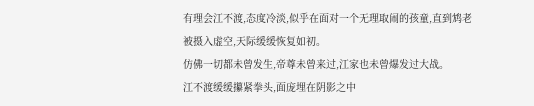有理会江不渡,态度冷淡,似乎在面对一个无理取闹的孩童,直到鸩老被摄入虚空,天际缓缓恢复如初。
仿佛一切都未曾发生,帝尊未曾来过,江家也未曾爆发过大战。
江不渡缓缓攥紧拳头,面庞埋在阴影之中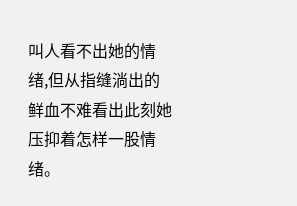叫人看不出她的情绪,但从指缝淌出的鲜血不难看出此刻她压抑着怎样一股情绪。